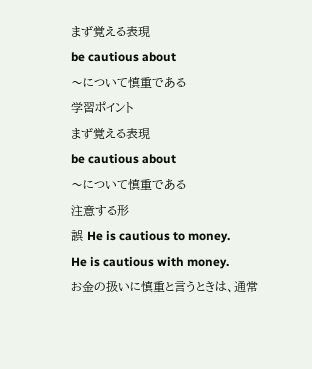まず覚える表現
be cautious about
〜について慎重である
学習ポイント
まず覚える表現
be cautious about
〜について慎重である
注意する形
誤 He is cautious to money.
He is cautious with money.
お金の扱いに慎重と言うときは、通常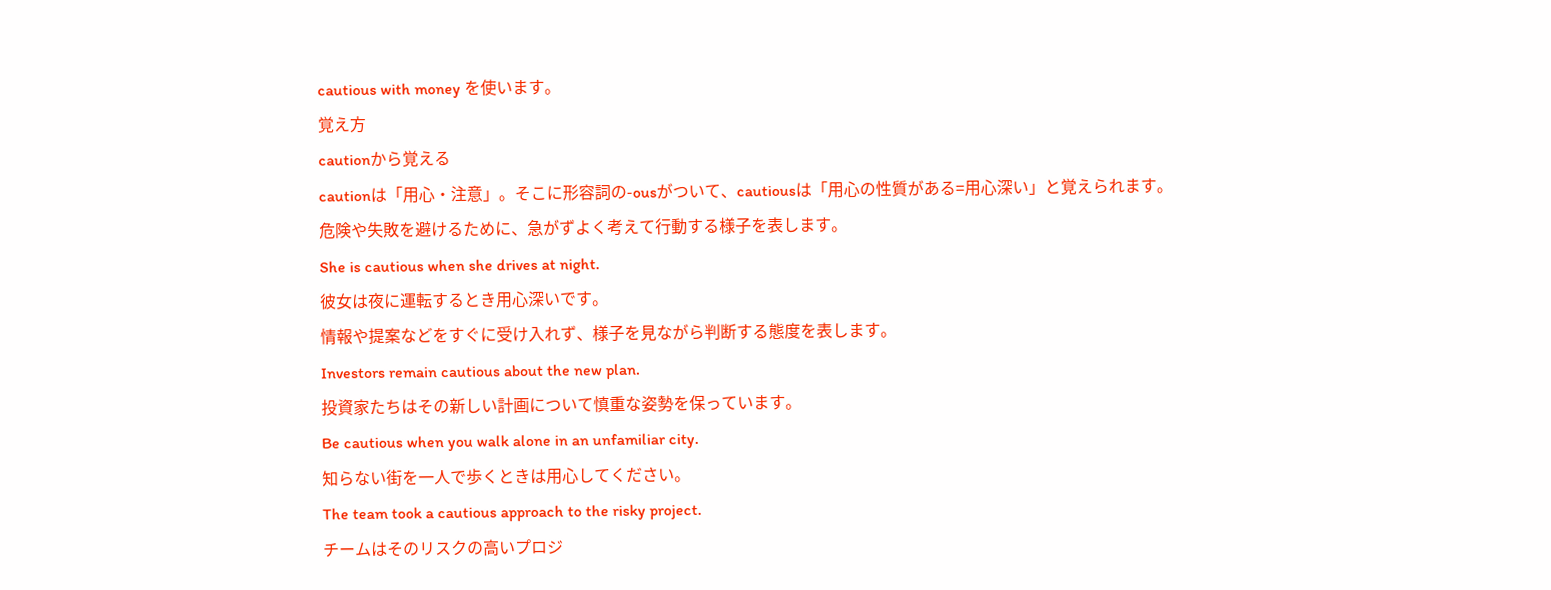cautious with money を使います。
覚え方
cautionから覚える
cautionは「用心・注意」。そこに形容詞の-ousがついて、cautiousは「用心の性質がある=用心深い」と覚えられます。
危険や失敗を避けるために、急がずよく考えて行動する様子を表します。
She is cautious when she drives at night.
彼女は夜に運転するとき用心深いです。
情報や提案などをすぐに受け入れず、様子を見ながら判断する態度を表します。
Investors remain cautious about the new plan.
投資家たちはその新しい計画について慎重な姿勢を保っています。
Be cautious when you walk alone in an unfamiliar city.
知らない街を一人で歩くときは用心してください。
The team took a cautious approach to the risky project.
チームはそのリスクの高いプロジ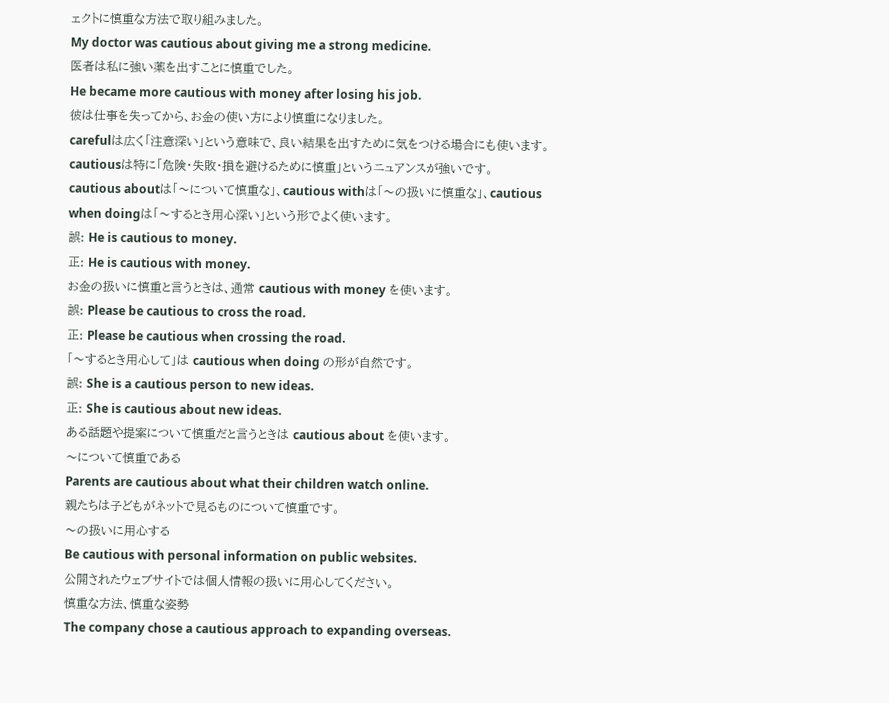ェクトに慎重な方法で取り組みました。
My doctor was cautious about giving me a strong medicine.
医者は私に強い薬を出すことに慎重でした。
He became more cautious with money after losing his job.
彼は仕事を失ってから、お金の使い方により慎重になりました。
carefulは広く「注意深い」という意味で、良い結果を出すために気をつける場合にも使います。cautiousは特に「危険・失敗・損を避けるために慎重」というニュアンスが強いです。
cautious aboutは「〜について慎重な」、cautious withは「〜の扱いに慎重な」、cautious when doingは「〜するとき用心深い」という形でよく使います。
誤: He is cautious to money.
正: He is cautious with money.
お金の扱いに慎重と言うときは、通常 cautious with money を使います。
誤: Please be cautious to cross the road.
正: Please be cautious when crossing the road.
「〜するとき用心して」は cautious when doing の形が自然です。
誤: She is a cautious person to new ideas.
正: She is cautious about new ideas.
ある話題や提案について慎重だと言うときは cautious about を使います。
〜について慎重である
Parents are cautious about what their children watch online.
親たちは子どもがネットで見るものについて慎重です。
〜の扱いに用心する
Be cautious with personal information on public websites.
公開されたウェブサイトでは個人情報の扱いに用心してください。
慎重な方法、慎重な姿勢
The company chose a cautious approach to expanding overseas.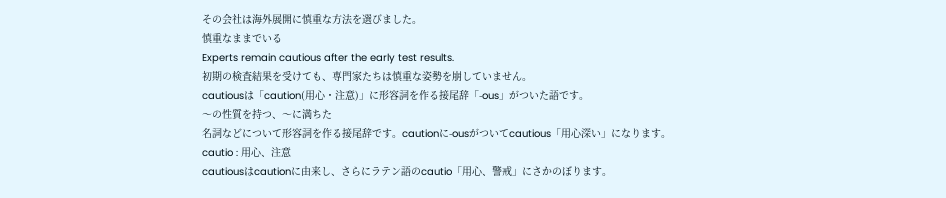その会社は海外展開に慎重な方法を選びました。
慎重なままでいる
Experts remain cautious after the early test results.
初期の検査結果を受けても、専門家たちは慎重な姿勢を崩していません。
cautiousは「caution(用心・注意)」に形容詞を作る接尾辞「-ous」がついた語です。
〜の性質を持つ、〜に満ちた
名詞などについて形容詞を作る接尾辞です。cautionに-ousがついてcautious「用心深い」になります。
cautio : 用心、注意
cautiousはcautionに由来し、さらにラテン語のcautio「用心、警戒」にさかのぼります。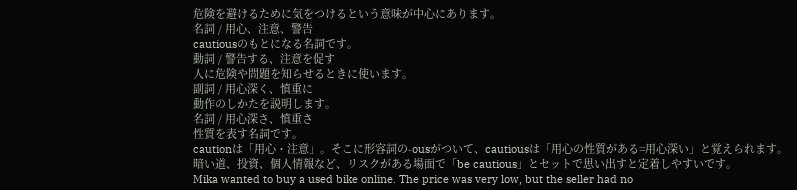危険を避けるために気をつけるという意味が中心にあります。
名詞 / 用心、注意、警告
cautiousのもとになる名詞です。
動詞 / 警告する、注意を促す
人に危険や問題を知らせるときに使います。
副詞 / 用心深く、慎重に
動作のしかたを説明します。
名詞 / 用心深さ、慎重さ
性質を表す名詞です。
cautionは「用心・注意」。そこに形容詞の-ousがついて、cautiousは「用心の性質がある=用心深い」と覚えられます。
暗い道、投資、個人情報など、リスクがある場面で「be cautious」とセットで思い出すと定着しやすいです。
Mika wanted to buy a used bike online. The price was very low, but the seller had no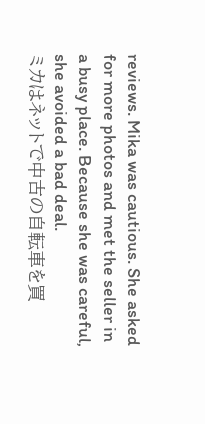reviews. Mika was cautious. She asked for more photos and met the seller in a busy place. Because she was careful, she avoided a bad deal.
ミカはネットで中古の自転車を買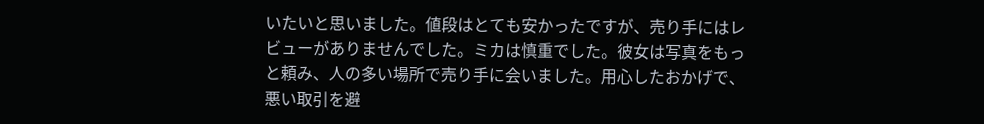いたいと思いました。値段はとても安かったですが、売り手にはレビューがありませんでした。ミカは慎重でした。彼女は写真をもっと頼み、人の多い場所で売り手に会いました。用心したおかげで、悪い取引を避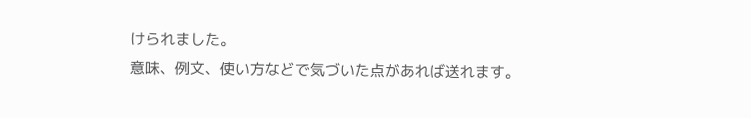けられました。
意味、例文、使い方などで気づいた点があれば送れます。